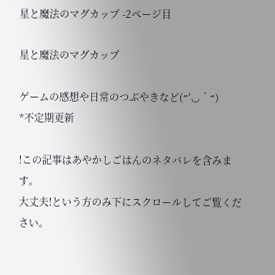星と魔法のマグカップ -2ページ目

星と魔法のマグカップ

ゲームの感想や日常のつぶやきなど(˶′◡‵˶)
*不定期更新

!この記事はあやかしごはんのネタバレを含みます。
大丈夫!という方のみ下にスクロールしてご覧ください。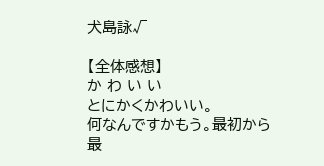犬島詠√

【全体感想】
か わ い い
とにかくかわいい。
何なんですかもう。最初から最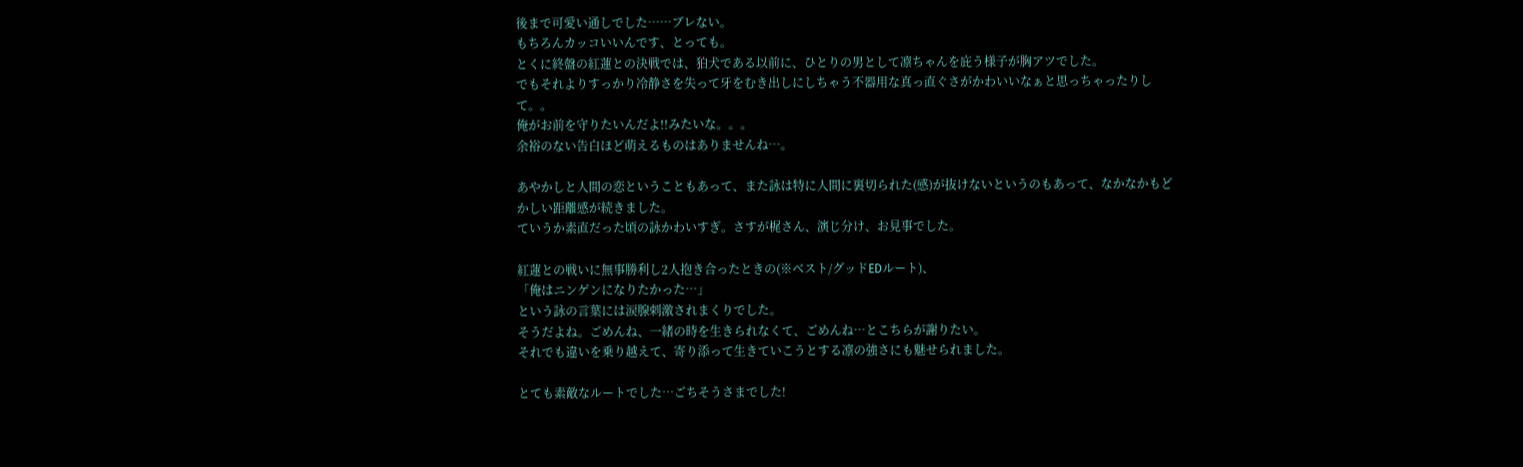後まで可愛い通しでした……ブレない。
もちろんカッコいいんです、とっても。
とくに終盤の紅蓮との決戦では、狛犬である以前に、ひとりの男として凛ちゃんを庇う様子が胸アツでした。
でもそれよりすっかり冷静さを失って牙をむき出しにしちゃう不器用な真っ直ぐさがかわいいなぁと思っちゃったりして。。
俺がお前を守りたいんだよ!!みたいな。。。
余裕のない告白ほど萌えるものはありませんね…。

あやかしと人間の恋ということもあって、また詠は特に人間に裏切られた(感)が抜けないというのもあって、なかなかもどかしい距離感が続きました。
ていうか素直だった頃の詠かわいすぎ。さすが梶さん、演じ分け、お見事でした。

紅蓮との戦いに無事勝利し2人抱き合ったときの(※ベスト/グッドEDルート)、
「俺はニンゲンになりたかった…」
という詠の言葉には涙腺刺激されまくりでした。
そうだよね。ごめんね、一緒の時を生きられなくて、ごめんね…とこちらが謝りたい。
それでも違いを乗り越えて、寄り添って生きていこうとする凛の強さにも魅せられました。

とても素敵なルートでした…ごちそうさまでした!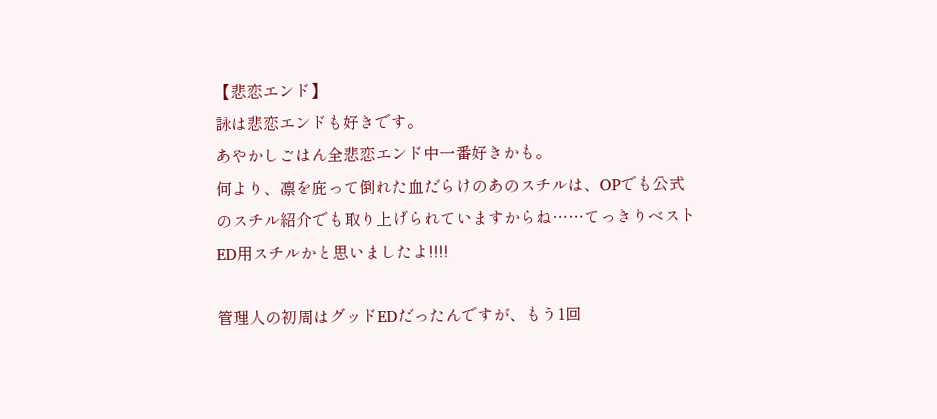【悲恋エンド】
詠は悲恋エンドも好きです。
あやかしごはん全悲恋エンド中一番好きかも。
何より、凛を庇って倒れた血だらけのあのスチルは、OPでも公式のスチル紹介でも取り上げられていますからね……てっきりベストED用スチルかと思いましたよ!!!!

管理人の初周はグッドEDだったんですが、もう1回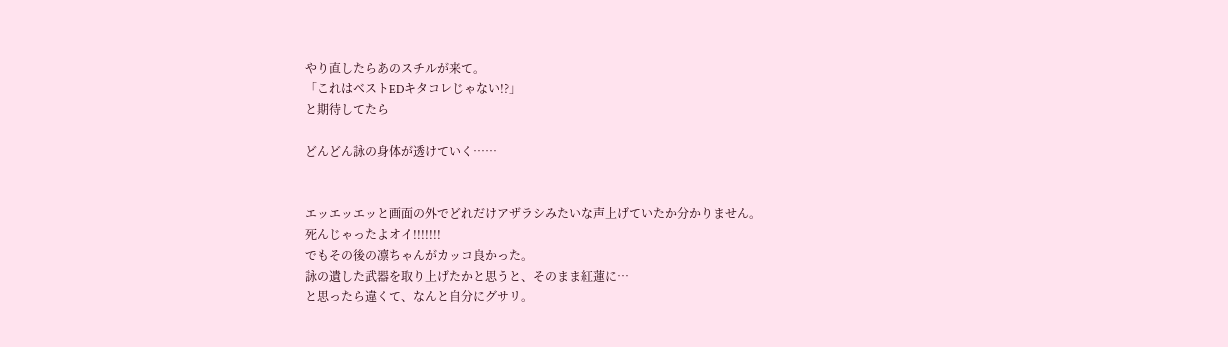やり直したらあのスチルが来て。
「これはベストEDキタコレじゃない!?」
と期待してたら

どんどん詠の身体が透けていく……


エッエッエッと画面の外でどれだけアザラシみたいな声上げていたか分かりません。
死んじゃったよオイ!!!!!!!
でもその後の凛ちゃんがカッコ良かった。
詠の遺した武器を取り上げたかと思うと、そのまま紅蓮に…
と思ったら違くて、なんと自分にグサリ。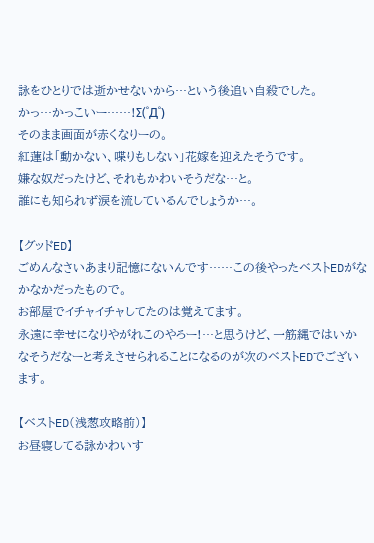詠をひとりでは逝かせないから…という後追い自殺でした。
かっ…かっこいー……!Σ(゜Д゜)
そのまま画面が赤くなりーの。
紅蓮は「動かない、喋りもしない」花嫁を迎えたそうです。
嫌な奴だったけど、それもかわいそうだな…と。
誰にも知られず涙を流しているんでしょうか…。

【グッドED】
ごめんなさいあまり記憶にないんです……この後やったベストEDがなかなかだったもので。
お部屋でイチャイチャしてたのは覚えてます。
永遠に幸せになりやがれこのやろー!…と思うけど、一筋縄ではいかなそうだなーと考えさせられることになるのが次のベストEDでございます。

【ベストED(浅葱攻略前)】
お昼寝してる詠かわいす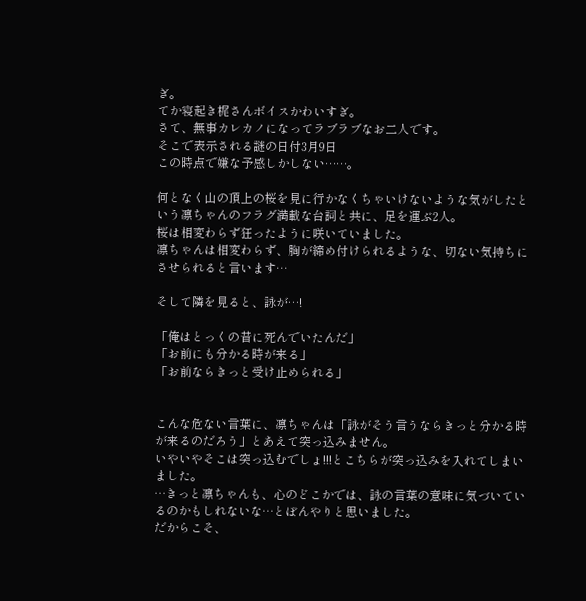ぎ。
てか寝起き梶さんボイスかわいすぎ。
さて、無事カレカノになってラブラブなお二人です。
そこで表示される謎の日付3月9日
この時点で嫌な予感しかしない……。

何となく山の頂上の桜を見に行かなくちゃいけないような気がしたという凛ちゃんのフラグ満載な台詞と共に、足を運ぶ2人。
桜は相変わらず狂ったように咲いていました。
凛ちゃんは相変わらず、胸が締め付けられるような、切ない気持ちにさせられると言います…

そして隣を見ると、詠が…!

「俺はとっくの昔に死んでいたんだ」
「お前にも分かる時が来る」
「お前ならきっと受け止められる」


こんな危ない言葉に、凛ちゃんは「詠がそう言うならきっと分かる時が来るのだろう」とあえて突っ込みません。
いやいやそこは突っ込むでしょ!!!とこちらが突っ込みを入れてしまいました。
…きっと凛ちゃんも、心のどこかでは、詠の言葉の意味に気づいているのかもしれないな…とぼんやりと思いました。
だからこそ、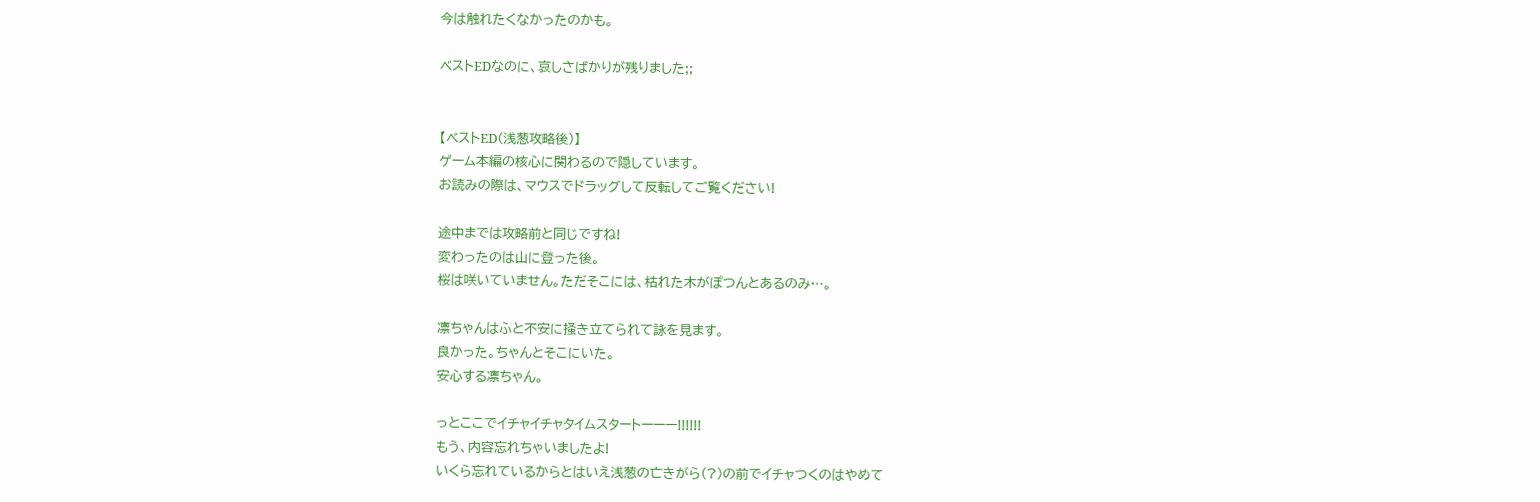今は触れたくなかったのかも。

ベストEDなのに、哀しさばかりが残りました;;


【ベストED(浅葱攻略後)】
ゲーム本編の核心に関わるので隠しています。
お読みの際は、マウスでドラッグして反転してご覧ください!

途中までは攻略前と同じですね!
変わったのは山に登った後。
桜は咲いていません。ただそこには、枯れた木がぽつんとあるのみ…。

凛ちゃんはふと不安に掻き立てられて詠を見ます。
良かった。ちゃんとそこにいた。
安心する凛ちゃん。

っとここでイチャイチャタイムスタートーーー!!!!!!
もう、内容忘れちゃいましたよ!
いくら忘れているからとはいえ浅葱の亡きがら(?)の前でイチャつくのはやめて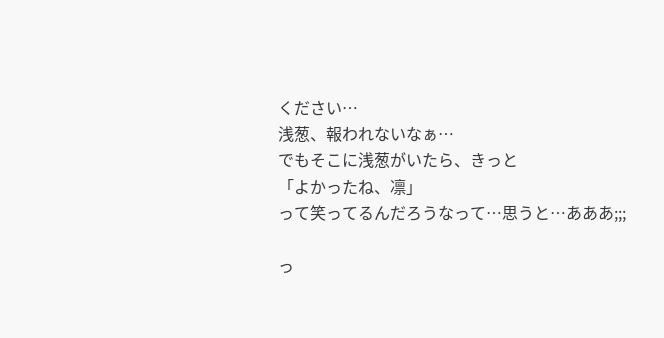ください…
浅葱、報われないなぁ…
でもそこに浅葱がいたら、きっと
「よかったね、凛」
って笑ってるんだろうなって…思うと…あああ;;;

っ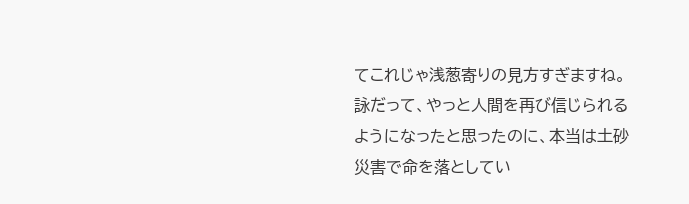てこれじゃ浅葱寄りの見方すぎますね。
詠だって、やっと人間を再び信じられるようになったと思ったのに、本当は土砂災害で命を落としてい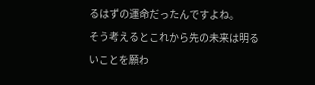るはずの運命だったんですよね。
そう考えるとこれから先の未来は明るいことを願わ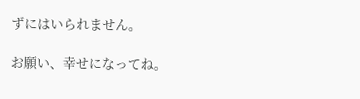ずにはいられません。

お願い、幸せになってね。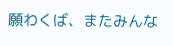願わくば、またみんな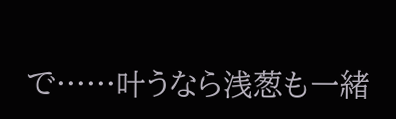で……叶うなら浅葱も一緒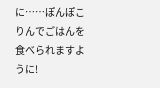に……ぽんぽこりんでごはんを食べられますように!